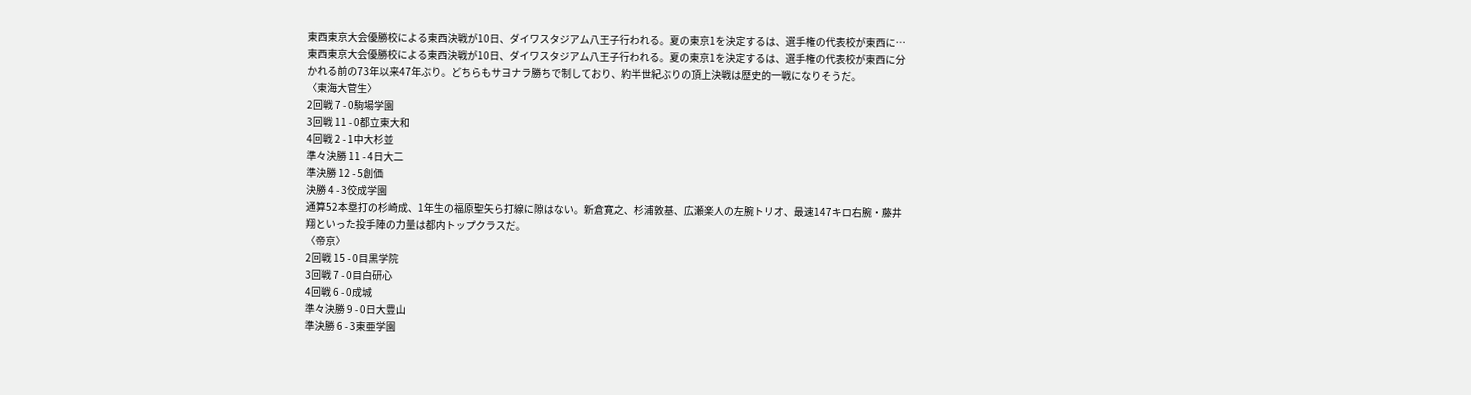東西東京大会優勝校による東西決戦が10日、ダイワスタジアム八王子行われる。夏の東京1を決定するは、選手権の代表校が東西に…
東西東京大会優勝校による東西決戦が10日、ダイワスタジアム八王子行われる。夏の東京1を決定するは、選手権の代表校が東西に分かれる前の73年以来47年ぶり。どちらもサヨナラ勝ちで制しており、約半世紀ぶりの頂上決戦は歴史的一戦になりそうだ。
〈東海大菅生〉
2回戦 7 - 0駒場学園
3回戦 11 - 0都立東大和
4回戦 2 - 1中大杉並
準々決勝 11 - 4日大二
準決勝 12 - 5創価
決勝 4 - 3佼成学園
通算52本塁打の杉崎成、1年生の福原聖矢ら打線に隙はない。新倉寛之、杉浦敦基、広瀬楽人の左腕トリオ、最速147キロ右腕・藤井翔といった投手陣の力量は都内トップクラスだ。
〈帝京〉
2回戦 15 - 0目黒学院
3回戦 7 - 0目白研心
4回戦 6 - 0成城
準々決勝 9 - 0日大豊山
準決勝 6 - 3東亜学園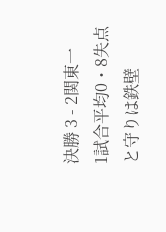決勝 3 - 2関東一
1試合平均0・8失点と守りは鉄壁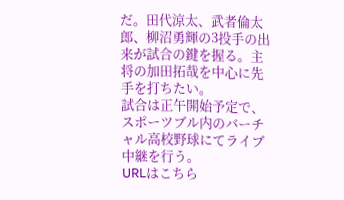だ。田代涼太、武者倫太郎、柳沼勇輝の3投手の出来が試合の鍵を握る。主将の加田拓哉を中心に先手を打ちたい。
試合は正午開始予定で、スポーツブル内のバーチャル高校野球にてライブ中継を行う。
URLはこちら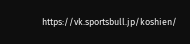https://vk.sportsbull.jp/koshien/